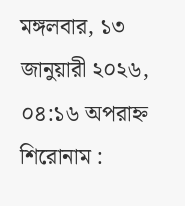মঙ্গলবার, ১৩ জানুয়ারী ২০২৬, ০৪:১৬ অপরাহ্ন
শিরোনাম :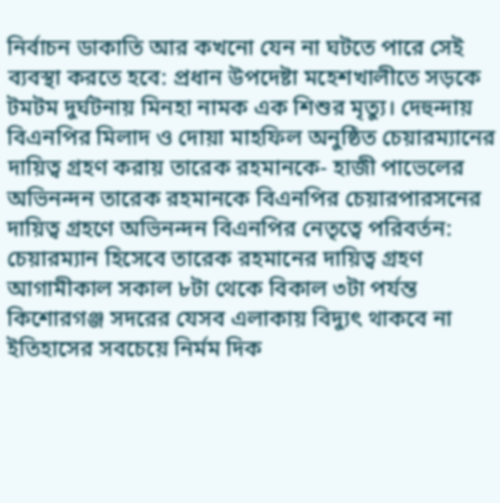নির্বাচন ডাকাতি আর কখনো যেন না ঘটতে পারে সেই ব্যবস্থা করতে হবে: প্রধান উপদেষ্টা মহেশখালীতে সড়কে টমটম দুর্ঘটনায় মিনহা নামক এক শিশুর মৃত্যু। দেহুন্দায় বিএনপির মিলাদ ও দোয়া মাহফিল অনুষ্ঠিত চেয়ারম্যানের দায়িত্ব গ্রহণ করায় তারেক রহমানকে- হাজী পাভেলের অভিনন্দন তারেক রহমানকে বিএনপির চেয়ারপারসনের দায়িত্ব গ্রহণে অভিনন্দন বিএনপির নেতৃত্বে পরিবর্তন: চেয়ারম্যান হিসেবে তারেক রহমানের দায়িত্ব গ্রহণ আগামীকাল সকাল ৮টা থেকে বিকাল ৩টা পর্যন্ত কিশোরগঞ্জ সদরের যেসব এলাকায় বিদ্যুৎ থাকবে না ইতিহাসের সবচেয়ে নির্মম দিক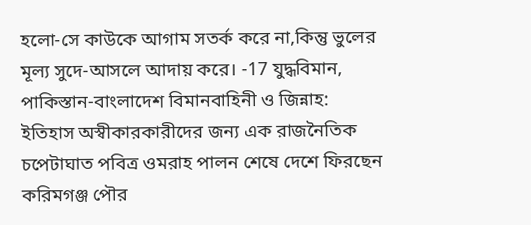হলো-সে কাউকে আগাম সতর্ক করে না,কিন্তু ভুলের মূল্য সুদে-আসলে আদায় করে। -17 যুদ্ধবিমান, পাকিস্তান-বাংলাদেশ বিমানবাহিনী ও জিন্নাহ: ইতিহাস অস্বীকারকারীদের জন্য এক রাজনৈতিক চপেটাঘাত পবিত্র ওমরাহ পালন শেষে দেশে ফিরছেন করিমগঞ্জ পৌর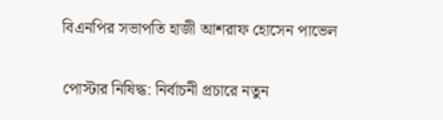বিএনপির সভাপতি হাজী আশরাফ হোসেন পাভেল

পোস্টার নিষিদ্ধ: নির্বাচনী প্রচারে নতুন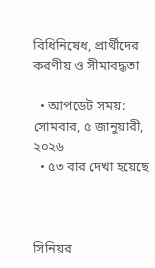বিধিনিষেধ, প্রার্থীদের করণীয় ও সীমাবদ্ধতা

  • আপডেট সময়: সোমবার, ৫ জানুয়ারী, ২০২৬
  • ৫৩ বার দেখা হয়েছে



সিনিয়র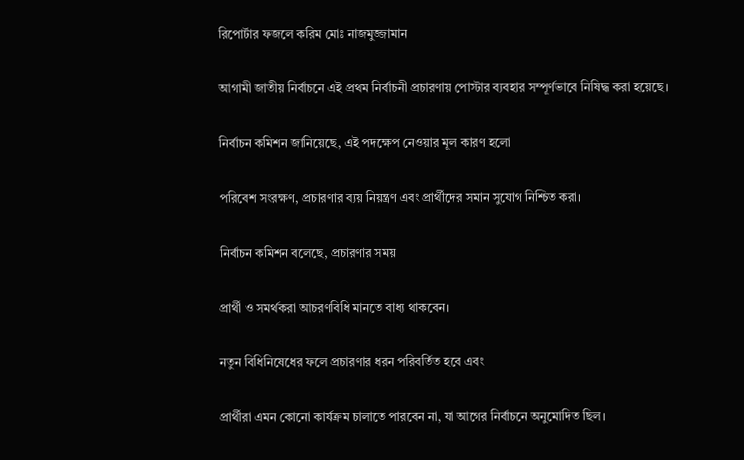রিপোর্টার ফজলে করিম মোঃ নাজমুজ্জামান

আগামী জাতীয় নির্বাচনে এই প্রথম নির্বাচনী প্রচারণায় পোস্টার ব্যবহার সম্পূর্ণভাবে নিষিদ্ধ করা হয়েছে।

নির্বাচন কমিশন জানিয়েছে, এই পদক্ষেপ নেওয়ার মূল কারণ হলো

পরিবেশ সংরক্ষণ, প্রচারণার ব্যয় নিয়ন্ত্রণ এবং প্রার্থীদের সমান সুযোগ নিশ্চিত করা।

নির্বাচন কমিশন বলেছে, প্রচারণার সময়

প্রার্থী ও সমর্থকরা আচরণবিধি মানতে বাধ্য থাকবেন।

নতুন বিধিনিষেধের ফলে প্রচারণার ধরন পরিবর্তিত হবে এবং

প্রার্থীরা এমন কোনো কার্যক্রম চালাতে পারবেন না, যা আগের নির্বাচনে অনুমোদিত ছিল।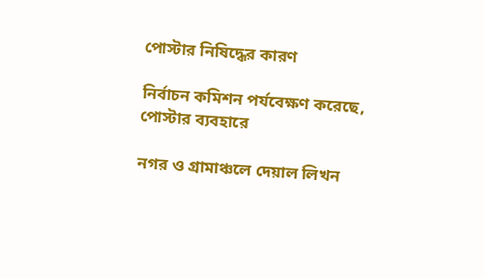পোস্টার নিষিদ্ধের কারণ

নির্বাচন কমিশন পর্যবেক্ষণ করেছে, পোস্টার ব্যবহারে

নগর ও গ্রামাঞ্চলে দেয়াল লিখন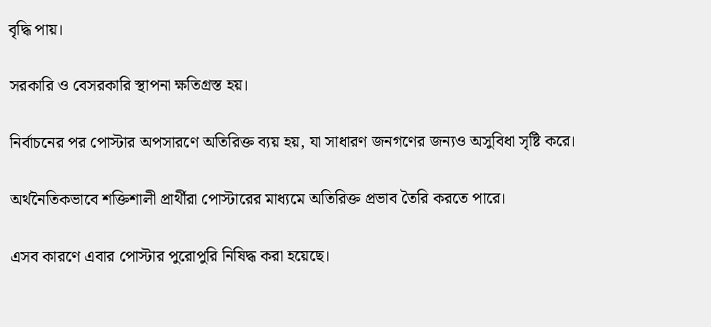বৃদ্ধি পায়।

সরকারি ও বেসরকারি স্থাপনা ক্ষতিগ্রস্ত হয়।

নির্বাচনের পর পোস্টার অপসারণে অতিরিক্ত ব্যয় হয়, যা সাধারণ জনগণের জন্যও অসুবিধা সৃষ্টি করে।

অর্থনৈতিকভাবে শক্তিশালী প্রার্থীরা পোস্টারের মাধ্যমে অতিরিক্ত প্রভাব তৈরি করতে পারে।

এসব কারণে এবার পোস্টার পুরোপুরি নিষিদ্ধ করা হয়েছে।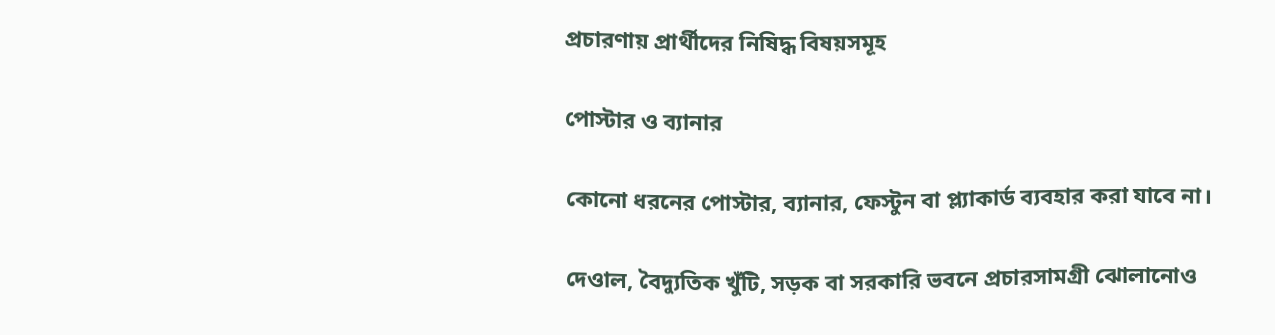প্রচারণায় প্রার্থীদের নিষিদ্ধ বিষয়সমূহ

পোস্টার ও ব্যানার

কোনো ধরনের পোস্টার, ব্যানার, ফেস্টুন বা প্ল্যাকার্ড ব্যবহার করা যাবে না।

দেওাল, বৈদ্যুতিক খুঁটি, সড়ক বা সরকারি ভবনে প্রচারসামগ্রী ঝোলানোও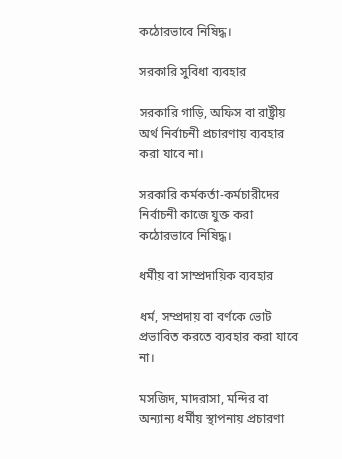কঠোরভাবে নিষিদ্ধ।

সরকারি সুবিধা ব্যবহার

সরকারি গাড়ি, অফিস বা রাষ্ট্রীয় অর্থ নির্বাচনী প্রচারণায় ব্যবহার করা যাবে না।

সরকারি কর্মকর্তা-কর্মচারীদের নির্বাচনী কাজে যুক্ত করা কঠোরভাবে নিষিদ্ধ।

ধর্মীয় বা সাম্প্রদায়িক ব্যবহার

ধর্ম, সম্প্রদায় বা বর্ণকে ভোট প্রভাবিত করতে ব্যবহার করা যাবে না।

মসজিদ, মাদরাসা, মন্দির বা অন্যান্য ধর্মীয় স্থাপনায় প্রচারণা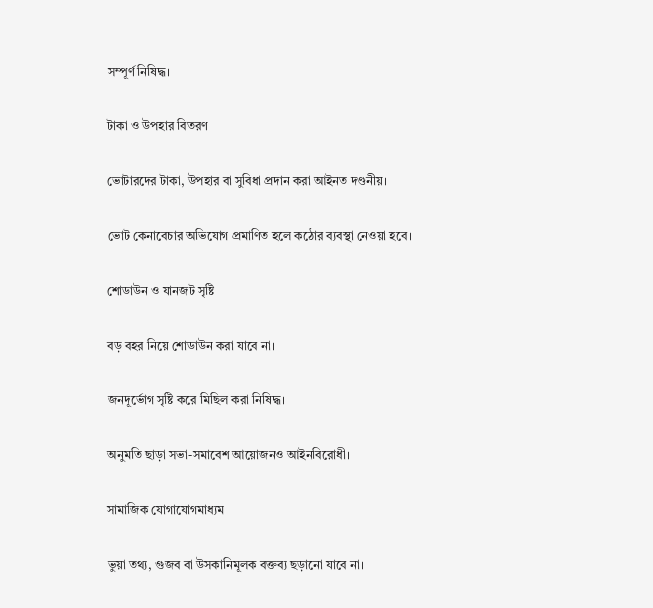সম্পূর্ণ নিষিদ্ধ।

টাকা ও উপহার বিতরণ

ভোটারদের টাকা, উপহার বা সুবিধা প্রদান করা আইনত দণ্ডনীয়।

ভোট কেনাবেচার অভিযোগ প্রমাণিত হলে কঠোর ব্যবস্থা নেওয়া হবে।

শোডাউন ও যানজট সৃষ্টি

বড় বহর নিয়ে শোডাউন করা যাবে না।

জনদূর্ভোগ সৃষ্টি করে মিছিল করা নিষিদ্ধ।

অনুমতি ছাড়া সভা-সমাবেশ আয়োজনও আইনবিরোধী।

সামাজিক যোগাযোগমাধ্যম

ভুয়া তথ্য, গুজব বা উসকানিমূলক বক্তব্য ছড়ানো যাবে না।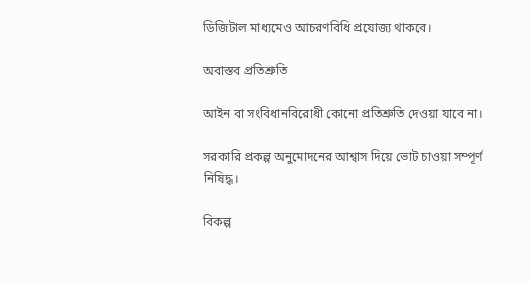ডিজিটাল মাধ্যমেও আচরণবিধি প্রযোজ্য থাকবে।

অবাস্তব প্রতিশ্রুতি

আইন বা সংবিধানবিরোধী কোনো প্রতিশ্রুতি দেওয়া যাবে না।

সরকারি প্রকল্প অনুমোদনের আশ্বাস দিয়ে ভোট চাওয়া সম্পূর্ণ নিষিদ্ধ।

বিকল্প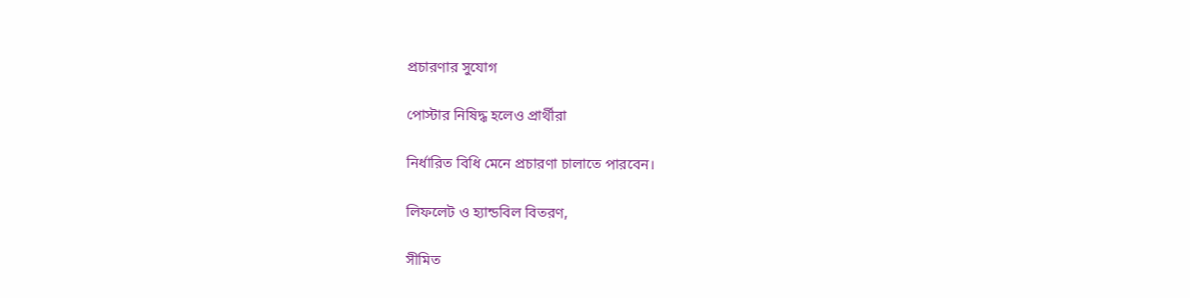প্রচারণার সুযোগ

পোস্টার নিষিদ্ধ হলেও প্রার্থীরা

নির্ধারিত বিধি মেনে প্রচারণা চালাতে পারবেন।

লিফলেট ও হ্যান্ডবিল বিতরণ,

সীমিত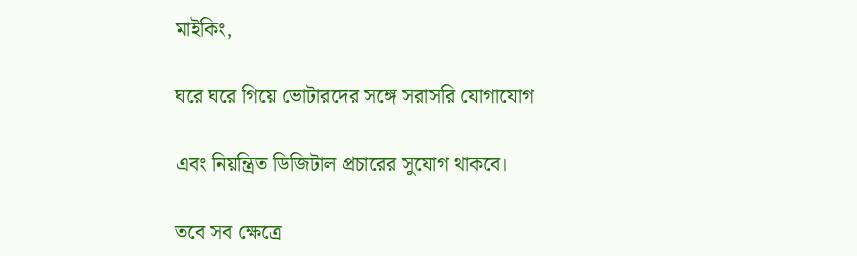মাইকিং,

ঘরে ঘরে গিয়ে ভোটারদের সঙ্গে সরাসরি যোগাযোগ

এবং নিয়ন্ত্রিত ডিজিটাল প্রচারের সুযোগ থাকবে।

তবে সব ক্ষেত্রে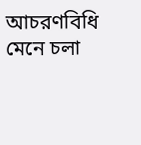আচরণবিধি মেনে চলা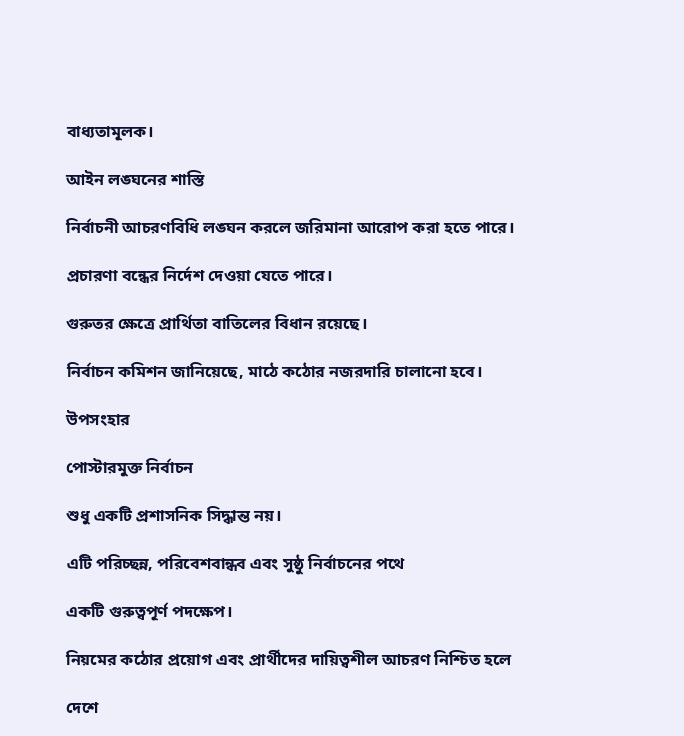বাধ্যতামূলক।

আইন লঙ্ঘনের শাস্তি

নির্বাচনী আচরণবিধি লঙ্ঘন করলে জরিমানা আরোপ করা হতে পারে।

প্রচারণা বন্ধের নির্দেশ দেওয়া যেতে পারে।

গুরুতর ক্ষেত্রে প্রার্থিতা বাতিলের বিধান রয়েছে।

নির্বাচন কমিশন জানিয়েছে, মাঠে কঠোর নজরদারি চালানো হবে।

উপসংহার

পোস্টারমুক্ত নির্বাচন

শুধু একটি প্রশাসনিক সিদ্ধান্ত নয়।

এটি পরিচ্ছন্ন, পরিবেশবান্ধব এবং সুষ্ঠু নির্বাচনের পথে

একটি গুরুত্বপূর্ণ পদক্ষেপ।

নিয়মের কঠোর প্রয়োগ এবং প্রার্থীদের দায়িত্বশীল আচরণ নিশ্চিত হলে

দেশে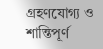গ্রহণযোগ্য ও শান্তিপূর্ণ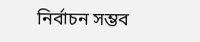নির্বাচন সম্ভব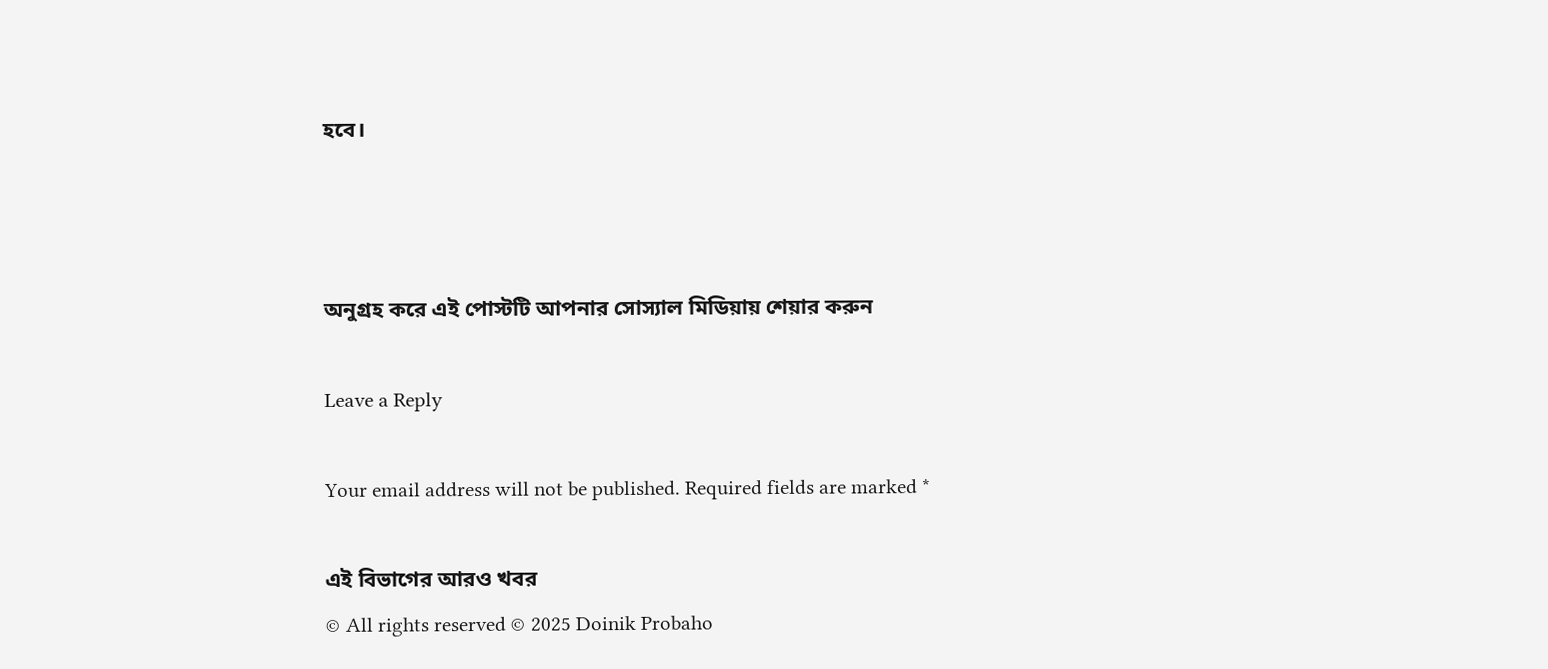হবে।



অনুগ্রহ করে এই পোস্টটি আপনার সোস্যাল মিডিয়ায় শেয়ার করুন

Leave a Reply

Your email address will not be published. Required fields are marked *

এই বিভাগের আরও খবর
© All rights reserved © 2025 Doinik Probaho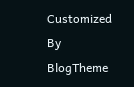Customized By BlogTheme